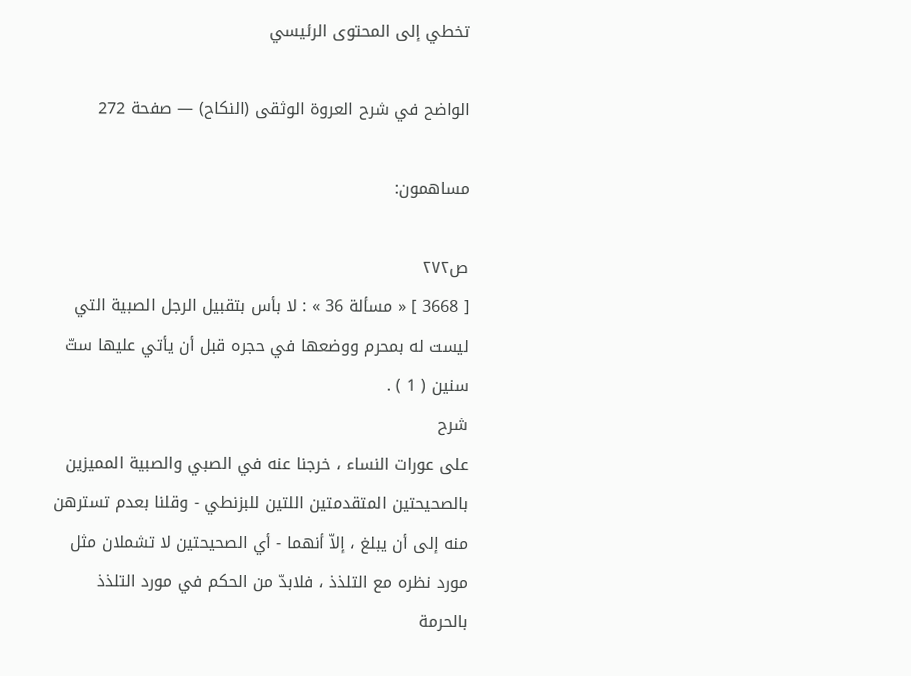تخطي إلى المحتوى الرئيسي

الواضح في شرح العروة الوثقى (النكاح) — صفحة 272

مساهمون:

ص٢٧٢
[ 3668 ] « مسألة 36 » : لا بأس بتقبيل الرجل الصبية التي ليست له بمحرم ووضعها في حجره قبل أن يأتي عليها ستّ سنين ( 1 ) .
شرح
على عورات النساء ، خرجنا عنه في الصبي والصبية المميزين بالصحيحتين المتقدمتين اللتين للبزنطي - وقلنا بعدم تسترهن منه إلى أن يبلغ ، إلاّ أنهما - أي الصحيحتين لا تشملان مثل مورد نظره مع التلذذ ، فلابدّ من الحكم في مورد التلذذ بالحرمة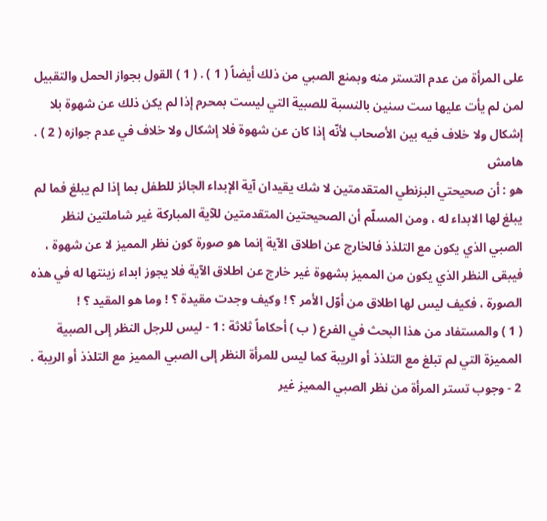على المرأة من عدم التستر منه وبمنع الصبي من ذلك أيضاً ( 1 ) . ( 1 ) القول بجواز الحمل والتقبيل لمن لم يأت عليها ست سنين بالنسبة للصبية التي ليست بمحرم إذا لم يكن ذلك عن شهوة بلا إشكال ولا خلاف فيه بين الأصحاب لأنّه إذا كان عن شهوة فلا إشكال ولا خلاف في عدم جوازه ( 2 ) .
هامش
هو : أن صحيحتي البزنطي المتقدمتين لا شك يقيدان آية الإبداء الجائز للطفل بما إذا لم يبلغ فما لم يبلغ لها الابداء له ، ومن المسلّم أن الصحيحتين المتقدمتين للآية المباركة غير شاملتين لنظر الصبي الذي يكون مع التلذذ فالخارج عن اطلاق الآية إنما هو صورة كون نظر المميز لا عن شهوة ، فيبقى النظر الذي يكون من المميز بشهوة غير خارج عن اطلاق الآية فلا يجوز ابداء زينتها له في هذه الصورة ، فكيف ليس لها اطلاق من أوّل الأمر ؟ ! وكيف وجدت مقيدة ؟ ! وما هو المقيد ؟ !
( 1 ) والمستفاد من هذا البحث في الفرع ( ب ) أحكاماً ثلاثة : 1 - ليس للرجل النظر إلى الصبية المميزة التي لم تبلغ مع التلذذ أو الريبة كما ليس للمرأة النظر إلى الصبي المميز مع التلذذ أو الريبة . 2 - وجوب تستر المرأة من نظر الصبي المميز غير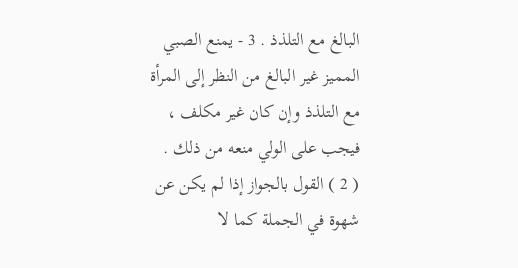البالغ مع التلذذ . 3 - يمنع الصبي المميز غير البالغ من النظر إلى المرأة مع التلذذ وإن كان غير مكلف ، فيجب على الولي منعه من ذلك .
( 2 ) القول بالجواز إذا لم يكن عن شهوة في الجملة كما لا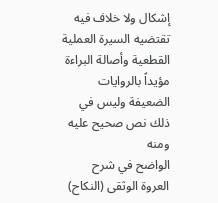إشكال ولا خلاف فيه تقتضيه السيرة العملية القطعية وأصالة البراءة مؤيداً بالروايات الضعيفة وليس في ذلك نص صحيح عليه ومنه
الواضح في شرح العروة الوثقى (النكاح)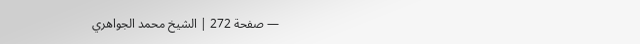— صفحة 272 | الشيخ محمد الجواهري